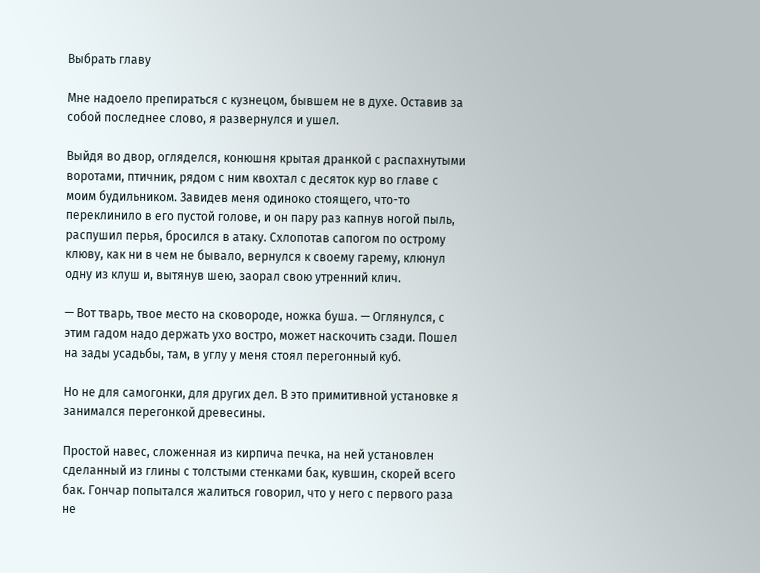Выбрать главу

Мне надоело препираться с кузнецом, бывшем не в духе. Оставив за собой последнее слово, я развернулся и ушел.

Выйдя во двор, огляделся, конюшня крытая дранкой с распахнутыми воротами, птичник, рядом с ним квохтал с десяток кур во главе с моим будильником. Завидев меня одиноко стоящего, что-то переклинило в его пустой голове, и он пару раз капнув ногой пыль, распушил перья, бросился в атаку. Схлопотав сапогом по острому клюву, как ни в чем не бывало, вернулся к своему гарему, клюнул одну из клуш и, вытянув шею, заорал свою утренний клич.

— Вот тварь, твое место на сковороде, ножка буша. — Оглянулся, с этим гадом надо держать ухо востро, может наскочить сзади. Пошел на зады усадьбы, там, в углу у меня стоял перегонный куб.

Но не для самогонки, для других дел. В это примитивной установке я занимался перегонкой древесины.

Простой навес, сложенная из кирпича печка, на ней установлен сделанный из глины с толстыми стенками бак, кувшин, скорей всего бак. Гончар попытался жалиться говорил, что у него с первого раза не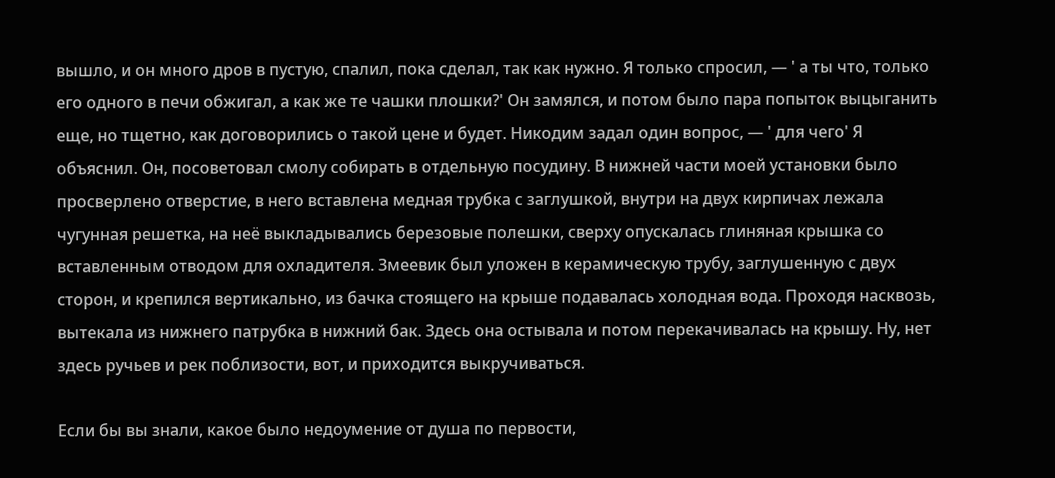вышло, и он много дров в пустую, спалил, пока сделал, так как нужно. Я только спросил, — ' а ты что, только его одного в печи обжигал, а как же те чашки плошки?' Он замялся, и потом было пара попыток выцыганить еще, но тщетно, как договорились о такой цене и будет. Никодим задал один вопрос, — ' для чего' Я объяснил. Он, посоветовал смолу собирать в отдельную посудину. В нижней части моей установки было просверлено отверстие, в него вставлена медная трубка с заглушкой, внутри на двух кирпичах лежала чугунная решетка, на неё выкладывались березовые полешки, сверху опускалась глиняная крышка со вставленным отводом для охладителя. Змеевик был уложен в керамическую трубу, заглушенную с двух сторон, и крепился вертикально, из бачка стоящего на крыше подавалась холодная вода. Проходя насквозь, вытекала из нижнего патрубка в нижний бак. Здесь она остывала и потом перекачивалась на крышу. Ну, нет здесь ручьев и рек поблизости, вот, и приходится выкручиваться.

Если бы вы знали, какое было недоумение от душа по первости,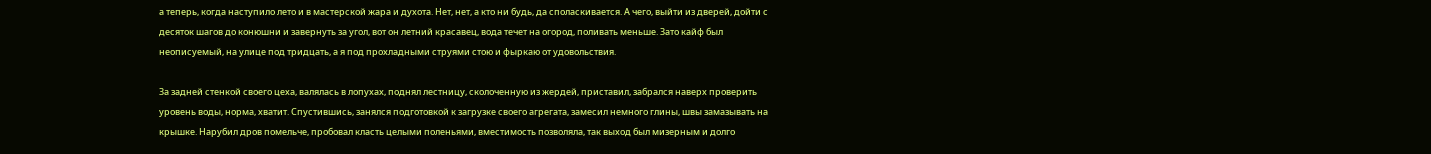а теперь, когда наступило лето и в мастерской жара и духота. Нет, нет, а кто ни будь, да споласкивается. А чего, выйти из дверей, дойти с десяток шагов до конюшни и завернуть за угол, вот он летний красавец, вода течет на огород, поливать меньше. Зато кайф был неописуемый, на улице под тридцать, а я под прохладными струями стою и фыркаю от удовольствия.

За задней стенкой своего цеха, валялась в лопухах, поднял лестницу, сколоченную из жердей, приставил, забрался наверх проверить уровень воды, норма, хватит. Спустившись, занялся подготовкой к загрузке своего агрегата, замесил немного глины, швы замазывать на крышке. Нарубил дров помельче, пробовал класть целыми поленьями, вместимость позволяла, так выход был мизерным и долго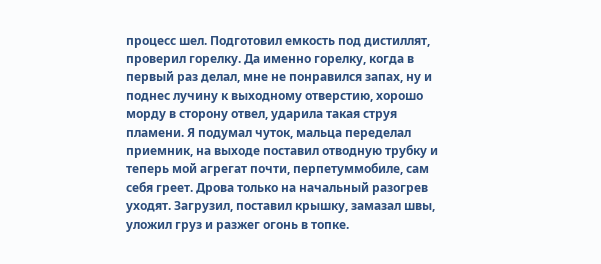процесс шел. Подготовил емкость под дистиллят, проверил горелку. Да именно горелку, когда в первый раз делал, мне не понравился запах, ну и поднес лучину к выходному отверстию, хорошо морду в сторону отвел, ударила такая струя пламени. Я подумал чуток, мальца переделал приемник, на выходе поставил отводную трубку и теперь мой агрегат почти, перпетуммобиле, сам себя греет. Дрова только на начальный разогрев уходят. Загрузил, поставил крышку, замазал швы, уложил груз и разжег огонь в топке.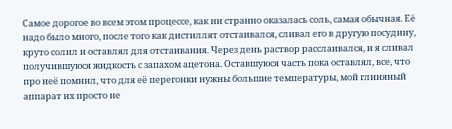Самое дорогое во всем этом процессе, как ни странно оказалась соль, самая обычная. Её надо было много, после того как дистиллят отстаивался, сливал его в другую посудину, круто солил и оставлял для отстаивания. Через день раствор расслаивался, и я сливал получившуюся жидкость с запахом ацетона. Оставшуюся часть пока оставлял, все, что про неё помнил, что для её перегонки нужны большие температуры, мой глиняный аппарат их просто не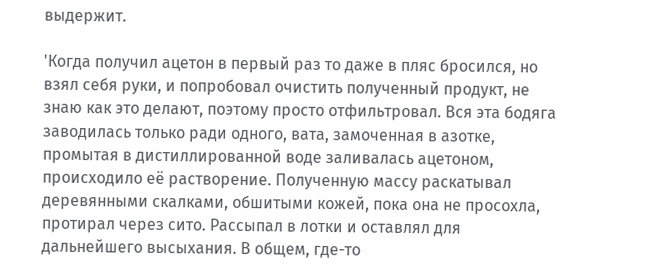выдержит.

'Когда получил ацетон в первый раз то даже в пляс бросился, но взял себя руки, и попробовал очистить полученный продукт, не знаю как это делают, поэтому просто отфильтровал. Вся эта бодяга заводилась только ради одного, вата, замоченная в азотке, промытая в дистиллированной воде заливалась ацетоном, происходило её растворение. Полученную массу раскатывал деревянными скалками, обшитыми кожей, пока она не просохла, протирал через сито. Рассыпал в лотки и оставлял для дальнейшего высыхания. В общем, где-то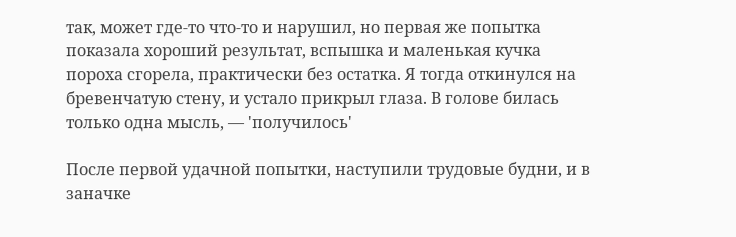так, может где-то что-то и нарушил, но первая же попытка показала хороший результат, вспышка и маленькая кучка пороха сгорела, практически без остатка. Я тогда откинулся на бревенчатую стену, и устало прикрыл глаза. В голове билась только одна мысль, — 'получилось'

После первой удачной попытки, наступили трудовые будни, и в заначке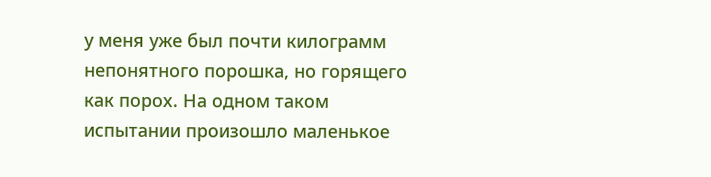у меня уже был почти килограмм непонятного порошка, но горящего как порох. На одном таком испытании произошло маленькое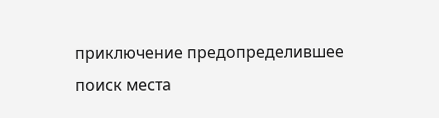приключение предопределившее поиск места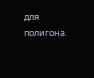для полигона.